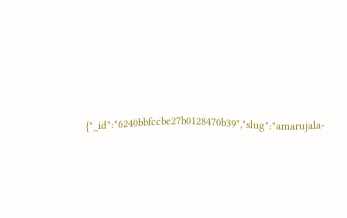{"_id":"6240bbfccbe27b0128470b39","slug":"amarujala-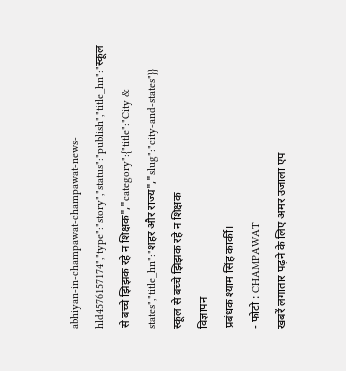abhiyan-in-champawat-champawat-news-hld4576157174","type":"story","status":"publish","title_hn":"स्कूल से बच्चे झिझक रहे न शिक्षक","category":{"title":"City & states","title_hn":"शहर और राज्य","slug":"city-and-states"}}
स्कूल से बच्चे झिझक रहे न शिक्षक
विज्ञापन
प्रबंधक श्याम सिंह कार्की।
- फोटो : CHAMPAWAT
खबरें लगातार पढ़ने के लिए अमर उजाला एप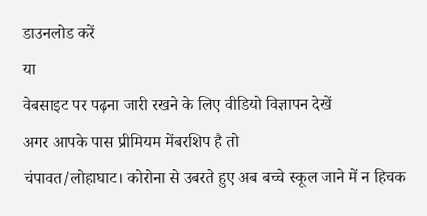डाउनलोड करें
या
वेबसाइट पर पढ़ना जारी रखने के लिए वीडियो विज्ञापन देखें
अगर आपके पास प्रीमियम मेंबरशिप है तो
चंपावत/लोहाघाट। कोरोना से उबरते हुए अब बच्चे स्कूल जाने में न हिचक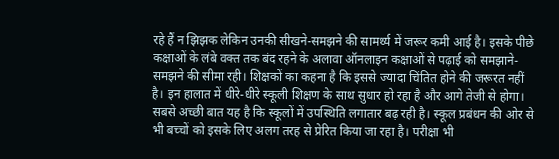रहे हैं न झिझक लेकिन उनकी सीखने-समझने की सामर्थ्य में जरूर कमी आई है। इसके पीछे कक्षाओं के लंबे वक्त तक बंद रहने के अलावा ऑनलाइन कक्षाओं से पढ़ाई को समझाने-समझने की सीमा रही। शिक्षकों का कहना है कि इससे ज्यादा चिंतित होने की जरूरत नहीं है। इन हालात में धीरे-धीरे स्कूली शिक्षण के साथ सुधार हो रहा है और आगे तेजी से होगा। सबसे अच्छी बात यह है कि स्कूलों में उपस्थिति लगातार बढ़ रही है। स्कूल प्रबंधन की ओर से भी बच्चों को इसके लिए अलग तरह से प्रेरित किया जा रहा है। परीक्षा भी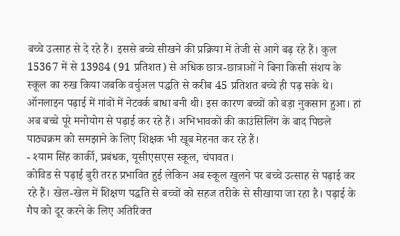बच्चे उत्साह से दे रहे हैं। इससे बच्चे सीखने की प्रक्रिया में तेजी से आगे बढ़ रहे हैं। कुल 15367 में से 13984 (91 प्रतिशत) से अधिक छात्र-छात्राओं ने बिना किसी संशय के स्कूल का रुख किया जबकि वर्चुअल पद्धति से करीब 45 प्रतिशत बच्चे ही पढ़ सके थे।
ऑनलाइन पढ़ाई में गांवों में नेटवर्क बाधा बनी थी। इस कारण बच्चों को बड़ा नुकसान हुआ। हां अब बच्चे पूरे मनोयोग से पढ़ाई कर रहे हैं। अभिभावकों की काउंसिलिंग के बाद पिछले पाठ्यक्रम को समझाने के लिए शिक्षक भी खूब मेहनत कर रहे हैं।
- श्याम सिंह कार्की, प्रबंधक, यूसीएसएस स्कूल, चंपावत।
कोविड से पढ़ाई बुरी तरह प्रभावित हुई लेकिन अब स्कूल खुलने पर बच्चे उत्साह से पढ़ाई कर रहे हैं। खेल-खेल में शिक्षण पद्धति से बच्चों को सहज तरीके से सीखाया जा रहा है। पढ़ाई के गैप को दूर करने के लिए अतिरिक्त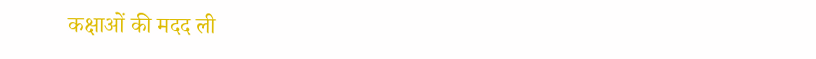कक्षाओं की मदद ली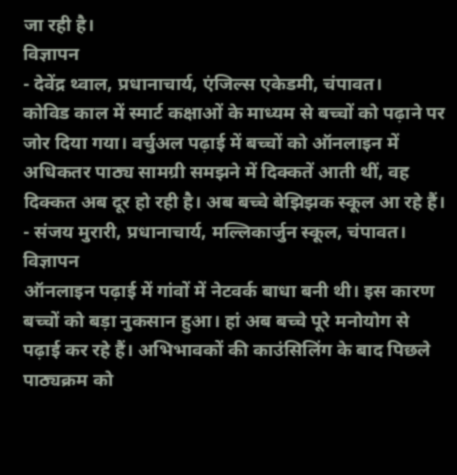जा रही है।
विज्ञापन
- देवेंद्र थ्वाल, प्रधानाचार्य, एंजिल्स एकेडमी, चंपावत।
कोविड काल में स्मार्ट कक्षाओं के माध्यम से बच्चों को पढ़ाने पर जोर दिया गया। वर्चुअल पढ़ाई में बच्चों को ऑनलाइन में अधिकतर पाठ्य सामग्री समझने में दिक्कतें आती थीं, वह दिक्कत अब दूर हो रही है। अब बच्चे बेझिझक स्कूल आ रहे हैं।
- संजय मुरारी, प्रधानाचार्य, मल्लिकार्जुन स्कूल, चंपावत।
विज्ञापन
ऑनलाइन पढ़ाई में गांवों में नेटवर्क बाधा बनी थी। इस कारण बच्चों को बड़ा नुकसान हुआ। हां अब बच्चे पूरे मनोयोग से पढ़ाई कर रहे हैं। अभिभावकों की काउंसिलिंग के बाद पिछले पाठ्यक्रम को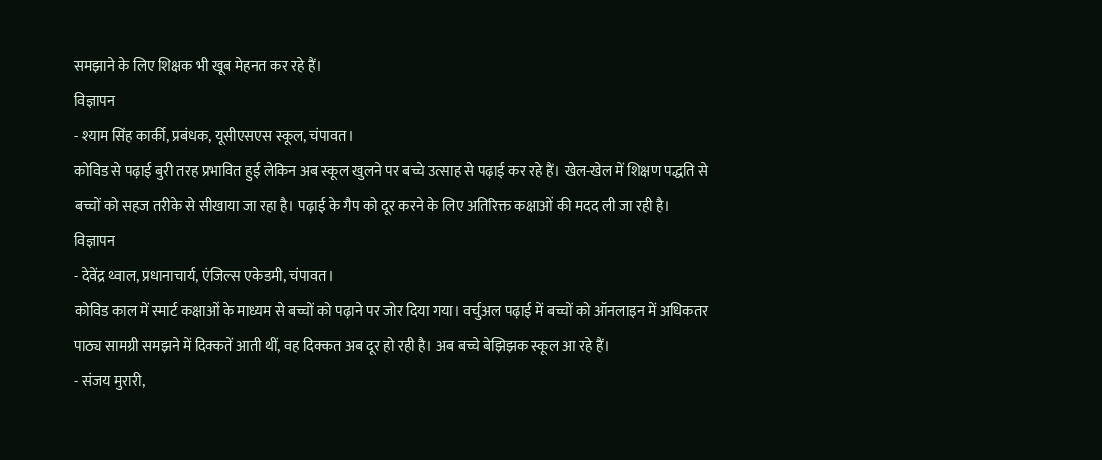समझाने के लिए शिक्षक भी खूब मेहनत कर रहे हैं।
विज्ञापन
- श्याम सिंह कार्की, प्रबंधक, यूसीएसएस स्कूल, चंपावत।
कोविड से पढ़ाई बुरी तरह प्रभावित हुई लेकिन अब स्कूल खुलने पर बच्चे उत्साह से पढ़ाई कर रहे हैं। खेल-खेल में शिक्षण पद्धति से बच्चों को सहज तरीके से सीखाया जा रहा है। पढ़ाई के गैप को दूर करने के लिए अतिरिक्त कक्षाओं की मदद ली जा रही है।
विज्ञापन
- देवेंद्र थ्वाल, प्रधानाचार्य, एंजिल्स एकेडमी, चंपावत।
कोविड काल में स्मार्ट कक्षाओं के माध्यम से बच्चों को पढ़ाने पर जोर दिया गया। वर्चुअल पढ़ाई में बच्चों को ऑनलाइन में अधिकतर पाठ्य सामग्री समझने में दिक्कतें आती थीं, वह दिक्कत अब दूर हो रही है। अब बच्चे बेझिझक स्कूल आ रहे हैं।
- संजय मुरारी,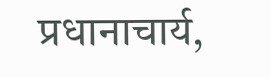प्रधानाचार्य,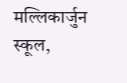मल्लिकार्जुन स्कूल,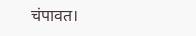चंपावत।